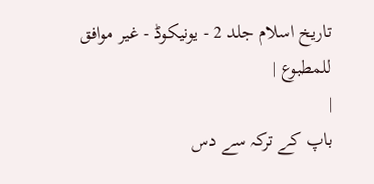تاریخ اسلام جلد 2 - یونیکوڈ - غیر موافق للمطبوع |
|
باپ کے ترکہ سے دس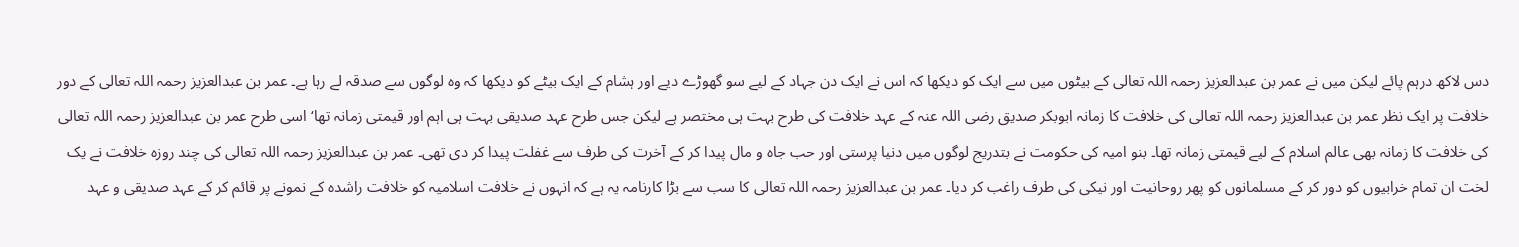دس لاکھ درہم پائے لیکن میں نے عمر بن عبدالعزیز رحمہ اللہ تعالی کے بیٹوں میں سے ایک کو دیکھا کہ اس نے ایک دن جہاد کے لیے سو گھوڑے دیے اور ہشام کے ایک بیٹے کو دیکھا کہ وہ لوگوں سے صدقہ لے رہا ہے۔ عمر بن عبدالعزیز رحمہ اللہ تعالی کے دور خلافت پر ایک نظر عمر بن عبدالعزیز رحمہ اللہ تعالی کی خلافت کا زمانہ ابوبکر صدیق رضی اللہ عنہ کے عہد خلافت کی طرح بہت ہی مختصر ہے لیکن جس طرح عہد صدیقی بہت ہی اہم اور قیمتی زمانہ تھا‘ اسی طرح عمر بن عبدالعزیز رحمہ اللہ تعالی کی خلافت کا زمانہ بھی عالم اسلام کے لیے قیمتی زمانہ تھا۔ بنو امیہ کی حکومت نے بتدریج لوگوں میں دنیا پرستی اور حب جاہ و مال پیدا کر کے آخرت کی طرف سے غفلت پیدا کر دی تھی۔ عمر بن عبدالعزیز رحمہ اللہ تعالی کی چند روزہ خلافت نے یک لخت ان تمام خرابیوں کو دور کر کے مسلمانوں کو پھر روحانیت اور نیکی کی طرف راغب کر دیا۔ عمر بن عبدالعزیز رحمہ اللہ تعالی کا سب سے بڑا کارنامہ یہ ہے کہ انہوں نے خلافت اسلامیہ کو خلافت راشدہ کے نمونے پر قائم کر کے عہد صدیقی و عہد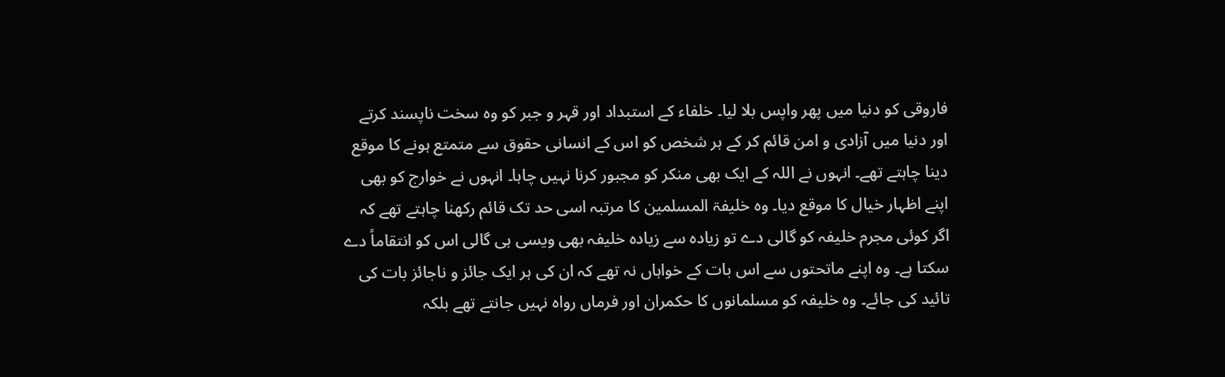فاروقی کو دنیا میں پھر واپس بلا لیا۔ خلفاء کے استبداد اور قہر و جبر کو وہ سخت ناپسند کرتے اور دنیا میں آزادی و امن قائم کر کے ہر شخص کو اس کے انسانی حقوق سے متمتع ہونے کا موقع دینا چاہتے تھے۔ انہوں نے اللہ کے ایک بھی منکر کو مجبور کرنا نہیں چاہا۔ انہوں نے خوارج کو بھی اپنے اظہار خیال کا موقع دیا۔ وہ خلیفۃ المسلمین کا مرتبہ اسی حد تک قائم رکھنا چاہتے تھے کہ اگر کوئی مجرم خلیفہ کو گالی دے تو زیادہ سے زیادہ خلیفہ بھی ویسی ہی گالی اس کو انتقاماً دے سکتا ہے۔ وہ اپنے ماتحتوں سے اس بات کے خواہاں نہ تھے کہ ان کی ہر ایک جائز و ناجائز بات کی تائید کی جائے۔ وہ خلیفہ کو مسلمانوں کا حکمران اور فرماں رواہ نہیں جانتے تھے بلکہ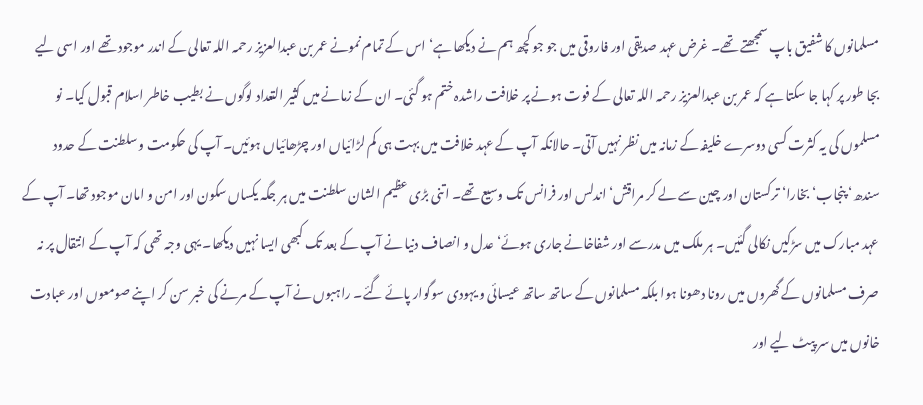مسلمانوں کا شفیق باپ سمجھتے تھے۔ غرض عہد صدیقی اور فاروقی میں جو جو کچھ ہم نے دیکھا ہے‘ اس کے تمام نمونے عمر بن عبدالعزیز رحمہ اللہ تعالی کے اندر موجود تھے اور اسی لیے بجا طور پر کہا جا سکتا ہے کہ عمر بن عبدالعزیز رحمہ اللہ تعالی کے فوت ہونے پر خلافت راشدہ ختم ہو گئی۔ ان کے زمانے میں کثیر التعداد لوگوں نے بطیب خاطر اسلام قبول کیا۔ نو مسلموں کی یہ کثرت کسی دوسرے خلیفہ کے زمانہ میں نظر نہیں آتی۔ حالانکہ آپ کے عہد خلافت میں بہت ہی کم لڑائیاں اور چڑھائیاں ہوئیں۔ آپ کی حکومت و سلطنت کے حدود سندھ‘ پنجاب‘ بخارا‘ ترکستان اور چین سے لے کر مراقش‘ اندلس اور فرانس تک وسیع تھے۔ اتنی بڑی عظیم الشان سلطنت میں ہر جگہ یکساں سکون اور امن و امان موجود تھا۔ آپ کے عہد مبارک میں سڑکیں نکالی گئیں۔ ہر ملک میں مدرسے اور شفاخانے جاری ہوئے‘ عدل و انصاف دنیا نے آپ کے بعد تک کبھی ایسا نہیں دیکھا۔ یہی وجہ تھی کہ آپ کے انتقال پر نہ صرف مسلمانوں کے گھروں میں رونا دھونا ہوا بلکہ مسلمانوں کے ساتھ ساتھ عیسائی و یہودی سوگوار پائے گئے۔ راہبوں نے آپ کے مرنے کی خبر سن کر اپنے صومعوں اور عبادت خانوں میں سر پیٹ لیے اور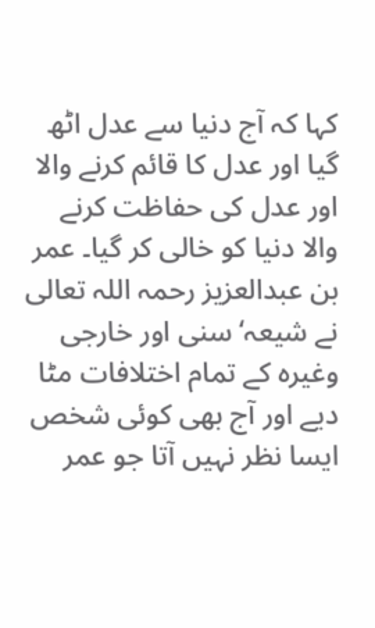کہا کہ آج دنیا سے عدل اٹھ گیا اور عدل کا قائم کرنے والا اور عدل کی حفاظت کرنے والا دنیا کو خالی کر گیا۔ عمر بن عبدالعزیز رحمہ اللہ تعالی نے شیعہ‘ سنی اور خارجی وغیرہ کے تمام اختلافات مٹا دیے اور آج بھی کوئی شخص ایسا نظر نہیں آتا جو عمر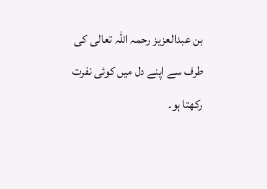بن عبدالعزیز رحمہ اللہ تعالی کی طرف سے اپنے دل میں کوئی نفرت رکھتا ہو۔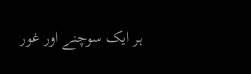ہر ایک سوچنے اور غور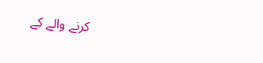کرنے والے کے